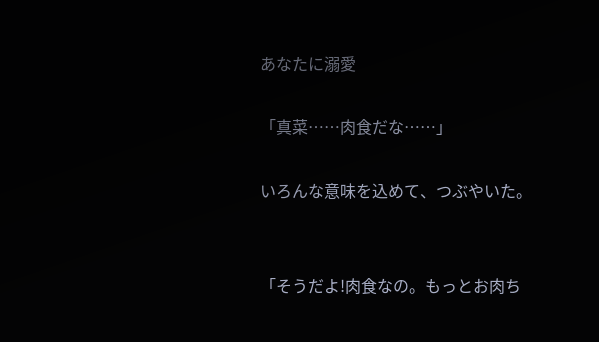あなたに溺愛

「真菜……肉食だな……」

いろんな意味を込めて、つぶやいた。


「そうだよ!肉食なの。もっとお肉ち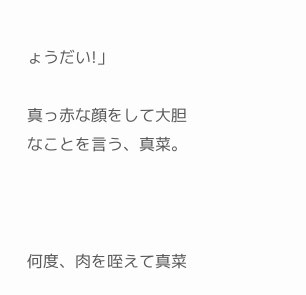ょうだい!」

真っ赤な顔をして大胆なことを言う、真菜。



何度、肉を咥えて真菜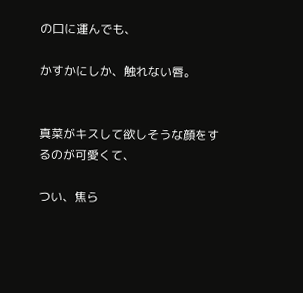の口に運んでも、

かすかにしか、触れない唇。


真菜がキスして欲しそうな顔をするのが可愛くて、

つい、焦ら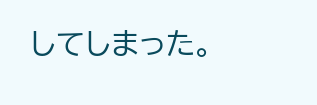してしまった。